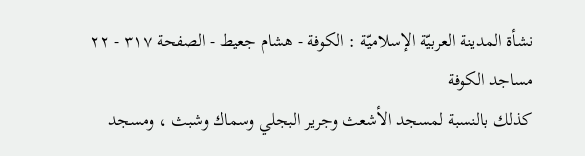نشأة المدينة العربيّة الإسلاميّة : الكوفة - هشام جعيط - الصفحة ٣١٧ - ٢٢ مساجد الكوفة
كذلك بالنسبة لمسجد الأشعث وجرير البجلي وسماك وشبث ، ومسجد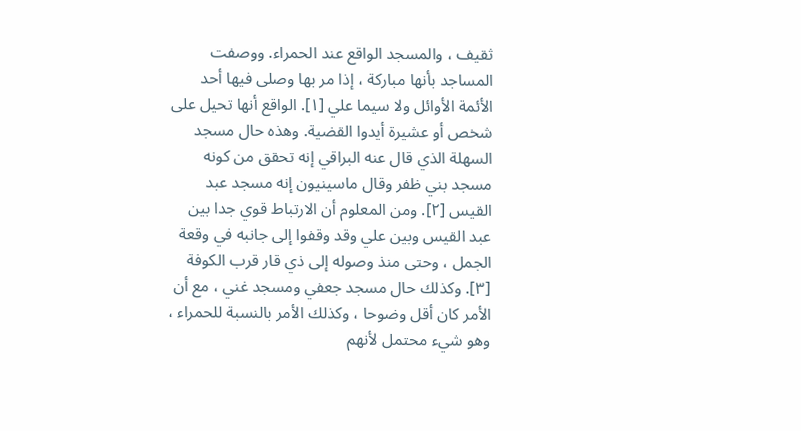ثقيف ، والمسجد الواقع عند الحمراء. ووصفت المساجد بأنها مباركة ، إذا مر بها وصلى فيها أحد الأئمة الأوائل ولا سيما علي [١]. الواقع أنها تحيل على شخص أو عشيرة أيدوا القضية. وهذه حال مسجد السهلة الذي قال عنه البراقي إنه تحقق من كونه مسجد بني ظفر وقال ماسينيون إنه مسجد عبد القيس [٢]. ومن المعلوم أن الارتباط قوي جدا بين عبد القيس وبين علي وقد وقفوا إلى جانبه في وقعة الجمل ، وحتى منذ وصوله إلى ذي قار قرب الكوفة [٣]. وكذلك حال مسجد جعفي ومسجد غني ، مع أن الأمر كان أقل وضوحا ، وكذلك الأمر بالنسبة للحمراء ، وهو شيء محتمل لأنهم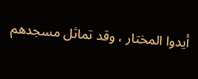أيدوا المختار ، وقد تماثل مسجدهم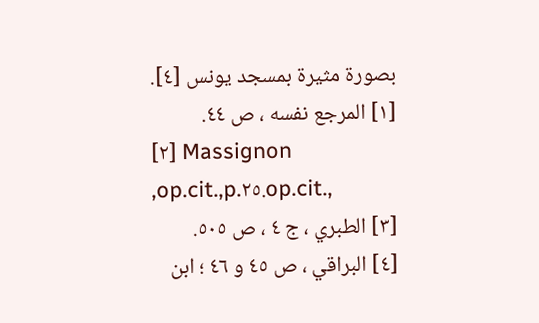بصورة مثيرة بمسجد يونس [٤].
[١] المرجع نفسه ، ص ٤٤.
[٢] Massignon ,op.cit.,p.٢٥.op.cit.,
[٣] الطبري ، ج ٤ ، ص ٥٠٥.
[٤] البراقي ، ص ٤٥ و ٤٦ ؛ ابن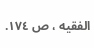الفقيه ، ص ١٧٤.